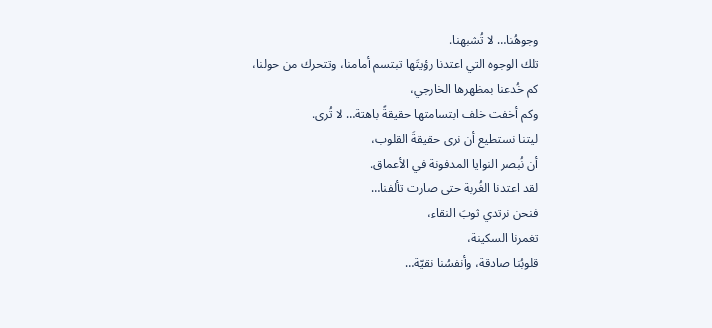وجوهُنا… لا تُشبهنا.
تلك الوجوه التي اعتدنا رؤيتَها تبتسم أمامنا، وتتحرك من حولنا،
كم خُدعنا بمظهرها الخارجي،
وكم أخفت خلف ابتسامتها حقيقةً باهتة… لا تُرى.
ليتنا نستطيع أن نرى حقيقةَ القلوب،
أن نُبصر النوايا المدفونة في الأعماق.
لقد اعتدنا الغُربة حتى صارت تألفنا…
فنحن نرتدي ثوبَ النقاء،
تغمرنا السكينة،
قلوبُنا صادقة، وأنفسُنا نقيّة…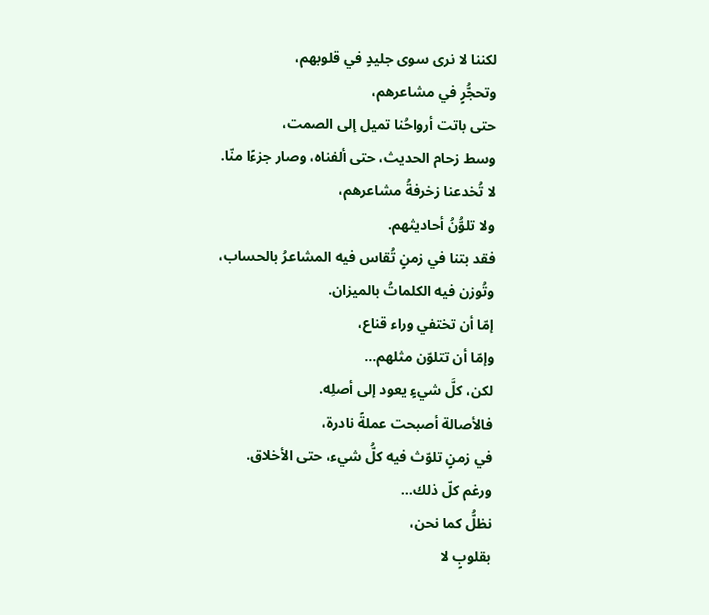لكننا لا نرى سوى جليدٍ في قلوبهم،
وتحجُّرٍ في مشاعرهم،
حتى باتت أرواحُنا تميل إلى الصمت،
وسط زحام الحديث، حتى ألفناه، وصار جزءًا منّا.
لا تُخدعنا زخرفةُ مشاعرهم،
ولا تلوُّنُ أحاديثهم.
فقد بتنا في زمنٍ تُقاس فيه المشاعرُ بالحساب،
وتُوزن فيه الكلماتُ بالميزان.
إمّا أن تختفي وراء قناع،
وإمّا أن تتلوّن مثلهم…
لكن، كلَّ شيءٍ يعود إلى أصلِه.
فالأصالة أصبحت عملةً نادرة،
في زمنٍ تلوّث فيه كلُّ شيء، حتى الأخلاق.
ورغم كلّ ذلك…
نظلُّ كما نحن،
بقلوبٍ لا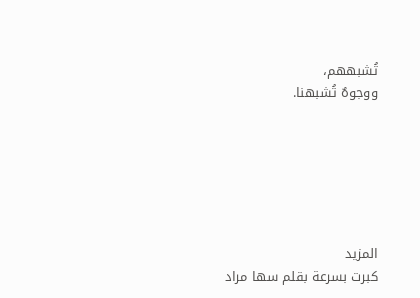تُشبههم،
ووجوهٌ تُشبهنا.






المزيد
كبرت بسرعة بقلم سها مراد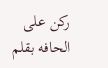ركن على الحافه بقلم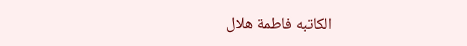الكاتبه فاطمة هلال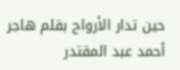حين تدار الأرواح بقلم هاجر أحمد عبد المقتدر